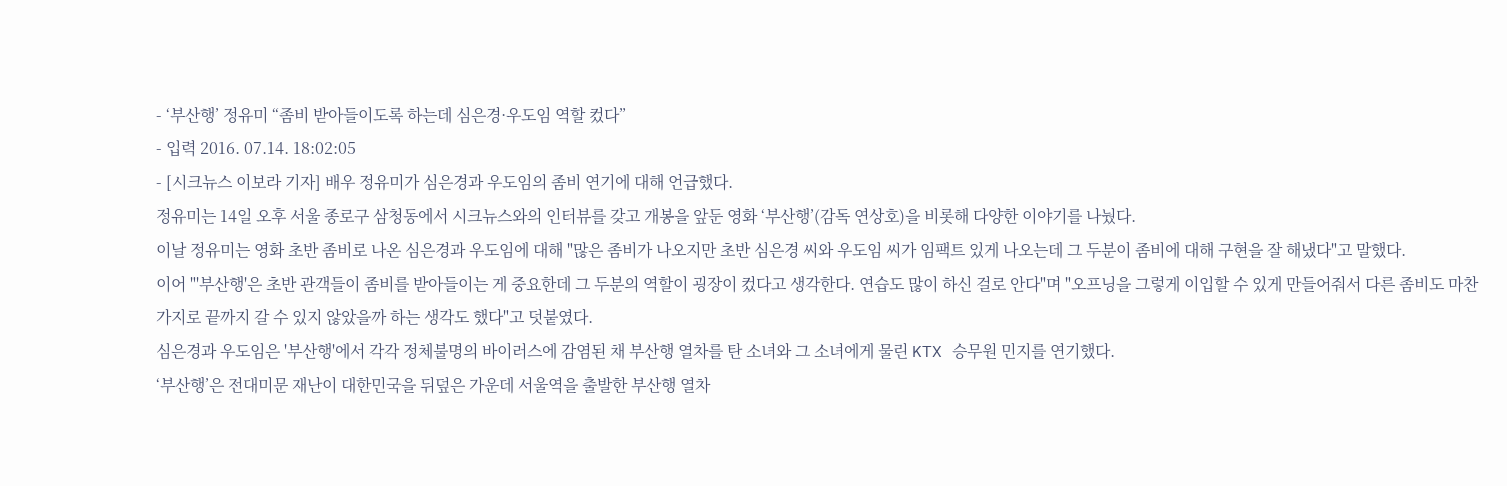- ‘부산행’ 정유미 “좀비 받아들이도록 하는데 심은경·우도임 역할 컸다”
- 입력 2016. 07.14. 18:02:05
- [시크뉴스 이보라 기자] 배우 정유미가 심은경과 우도임의 좀비 연기에 대해 언급했다.
정유미는 14일 오후 서울 종로구 삼청동에서 시크뉴스와의 인터뷰를 갖고 개봉을 앞둔 영화 ‘부산행’(감독 연상호)을 비롯해 다양한 이야기를 나눴다.
이날 정유미는 영화 초반 좀비로 나온 심은경과 우도임에 대해 "많은 좀비가 나오지만 초반 심은경 씨와 우도임 씨가 임팩트 있게 나오는데 그 두분이 좀비에 대해 구현을 잘 해냈다"고 말했다.
이어 "'부산행'은 초반 관객들이 좀비를 받아들이는 게 중요한데 그 두분의 역할이 굉장이 컸다고 생각한다. 연습도 많이 하신 걸로 안다"며 "오프닝을 그렇게 이입할 수 있게 만들어줘서 다른 좀비도 마찬가지로 끝까지 갈 수 있지 않았을까 하는 생각도 했다"고 덧붙였다.
심은경과 우도임은 '부산행'에서 각각 정체불명의 바이러스에 감염된 채 부산행 열차를 탄 소녀와 그 소녀에게 물린 KTX 승무원 민지를 연기했다.
‘부산행’은 전대미문 재난이 대한민국을 뒤덮은 가운데 서울역을 출발한 부산행 열차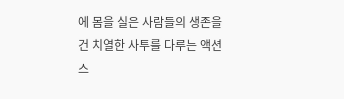에 몸을 실은 사람들의 생존을 건 치열한 사투를 다루는 액션 스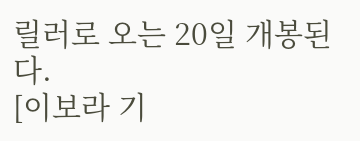릴러로 오는 20일 개봉된다.
[이보라 기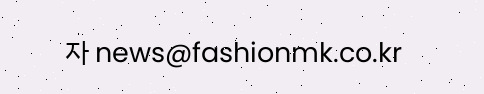자 news@fashionmk.co.kr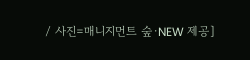/ 사진=매니지먼트 숲·NEW 제공]